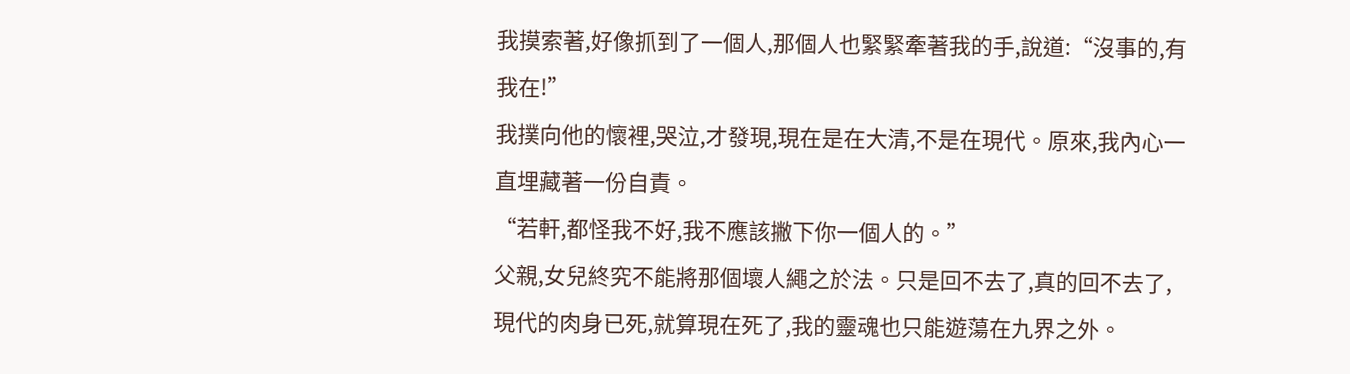我摸索著,好像抓到了一個人,那個人也緊緊牽著我的手,說道:“沒事的,有我在!”
我撲向他的懷裡,哭泣,才發現,現在是在大清,不是在現代。原來,我內心一直埋藏著一份自責。
“若軒,都怪我不好,我不應該撇下你一個人的。”
父親,女兒終究不能將那個壞人繩之於法。只是回不去了,真的回不去了,現代的肉身已死,就算現在死了,我的靈魂也只能遊蕩在九界之外。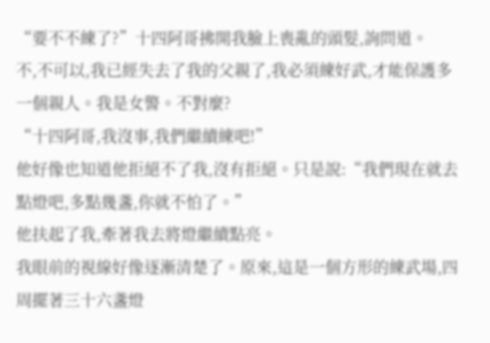“要不不練了?”十四阿哥拂開我臉上喪亂的頭髮,詢問道。
不,不可以,我已經失去了我的父親了,我必須練好武,才能保護多一個親人。我是女警。不對麼?
“十四阿哥,我沒事,我們繼續練吧!”
他好像也知道他拒絕不了我,沒有拒絕。只是說:“我們現在就去點燈吧,多點幾盞,你就不怕了。”
他扶起了我,牽著我去將燈繼續點亮。
我眼前的視線好像逐漸清楚了。原來,這是一個方形的練武場,四周擺著三十六盞燈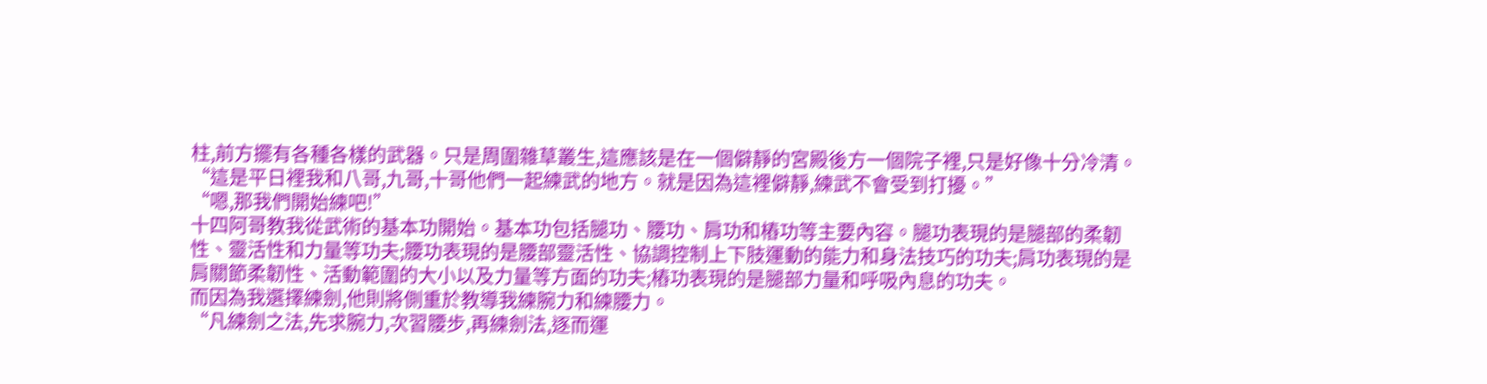柱,前方擺有各種各樣的武器。只是周圍雜草叢生,這應該是在一個僻靜的宮殿後方一個院子裡,只是好像十分冷清。
“這是平日裡我和八哥,九哥,十哥他們一起練武的地方。就是因為這裡僻靜,練武不會受到打擾。”
“嗯,那我們開始練吧!”
十四阿哥教我從武術的基本功開始。基本功包括腿功、腰功、肩功和樁功等主要內容。腿功表現的是腿部的柔韌性、靈活性和力量等功夫;腰功表現的是腰部靈活性、協調控制上下肢運動的能力和身法技巧的功夫;肩功表現的是肩關節柔韌性、活動範圍的大小以及力量等方面的功夫;樁功表現的是腿部力量和呼吸內息的功夫。
而因為我選擇練劍,他則將側重於教導我練腕力和練腰力。
“凡練劍之法,先求腕力,次習腰步,再練劍法,逐而運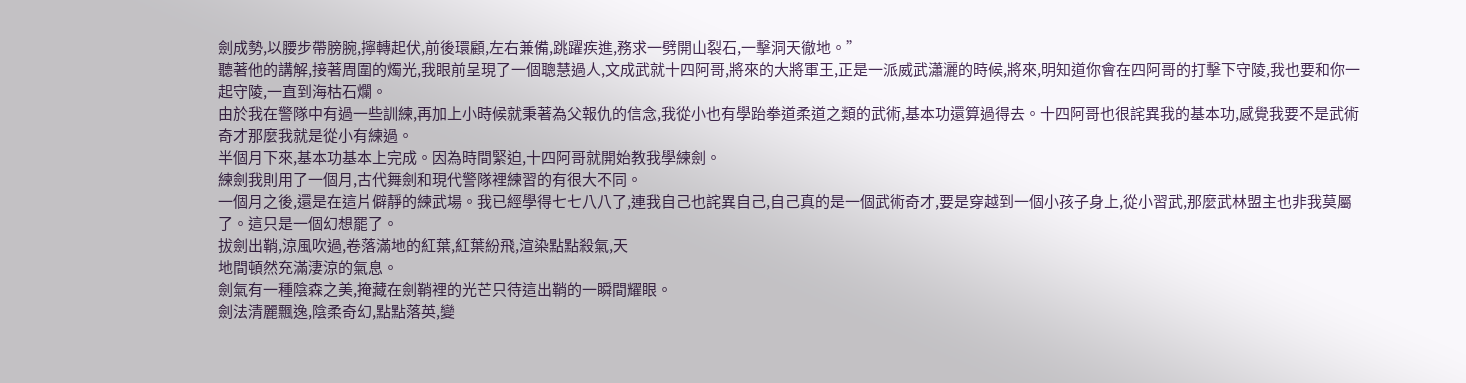劍成勢,以腰步帶膀腕,擰轉起伏,前後環顧,左右兼備,跳躍疾進,務求一劈開山裂石,一擊洞天徹地。”
聽著他的講解,接著周圍的燭光,我眼前呈現了一個聰慧過人,文成武就十四阿哥,將來的大將軍王,正是一派威武瀟灑的時候,將來,明知道你會在四阿哥的打擊下守陵,我也要和你一起守陵,一直到海枯石爛。
由於我在警隊中有過一些訓練,再加上小時候就秉著為父報仇的信念,我從小也有學跆拳道柔道之類的武術,基本功還算過得去。十四阿哥也很詫異我的基本功,感覺我要不是武術奇才那麼我就是從小有練過。
半個月下來,基本功基本上完成。因為時間緊迫,十四阿哥就開始教我學練劍。
練劍我則用了一個月,古代舞劍和現代警隊裡練習的有很大不同。
一個月之後,還是在這片僻靜的練武場。我已經學得七七八八了,連我自己也詫異自己,自己真的是一個武術奇才,要是穿越到一個小孩子身上,從小習武,那麼武林盟主也非我莫屬了。這只是一個幻想罷了。
拔劍出鞘,涼風吹過,卷落滿地的紅葉,紅葉紛飛,渲染點點殺氣,天
地間頓然充滿淒涼的氣息。
劍氣有一種陰森之美,掩藏在劍鞘裡的光芒只待這出鞘的一瞬間耀眼。
劍法清麗飄逸,陰柔奇幻,點點落英,變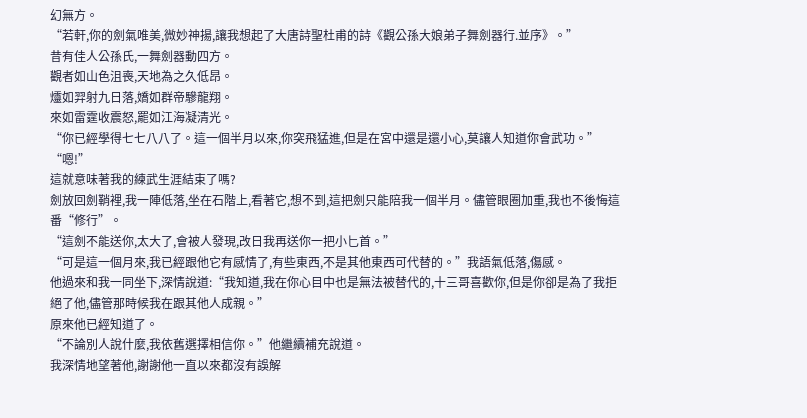幻無方。
“若軒,你的劍氣唯美,微妙神揚,讓我想起了大唐詩聖杜甫的詩《觀公孫大娘弟子舞劍器行.並序》。”
昔有佳人公孫氏,一舞劍器動四方。
觀者如山色沮喪,天地為之久低昂。
爧如羿射九日落,嬌如群帝驂龍翔。
來如雷霆收震怒,罷如江海凝清光。
“你已經學得七七八八了。這一個半月以來,你突飛猛進,但是在宮中還是還小心,莫讓人知道你會武功。”
“嗯!”
這就意味著我的練武生涯結束了嗎?
劍放回劍鞘裡,我一陣低落,坐在石階上,看著它,想不到,這把劍只能陪我一個半月。儘管眼圈加重,我也不後悔這番“修行”。
“這劍不能送你,太大了,會被人發現,改日我再送你一把小匕首。”
“可是這一個月來,我已經跟他它有感情了,有些東西,不是其他東西可代替的。”我語氣低落,傷感。
他過來和我一同坐下,深情說道:“我知道,我在你心目中也是無法被替代的,十三哥喜歡你,但是你卻是為了我拒絕了他,儘管那時候我在跟其他人成親。”
原來他已經知道了。
“不論別人說什麼,我依舊選擇相信你。”他繼續補充說道。
我深情地望著他,謝謝他一直以來都沒有誤解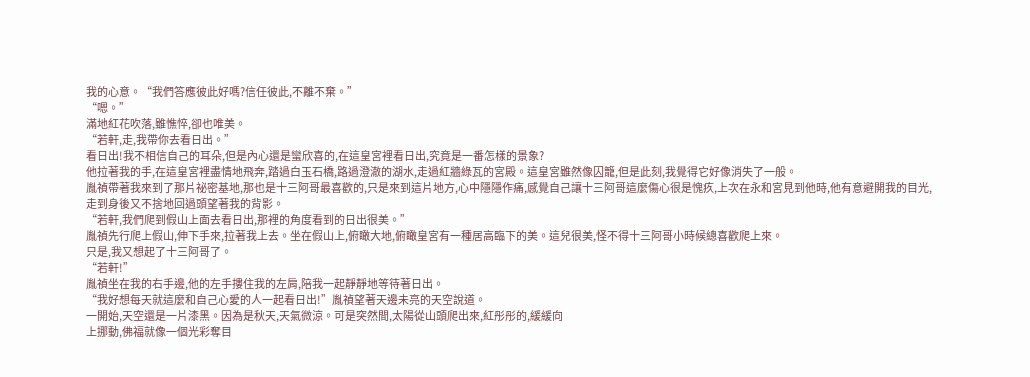我的心意。“我們答應彼此好嗎?信任彼此,不離不棄。”
“嗯。”
滿地紅花吹落,雖憔悴,卻也唯美。
“若軒,走,我帶你去看日出。”
看日出!我不相信自己的耳朵,但是內心還是蠻欣喜的,在這皇宮裡看日出,究竟是一番怎樣的景象?
他拉著我的手,在這皇宮裡盡情地飛奔,踏過白玉石橋,路過澄澈的湖水,走過紅牆綠瓦的宮殿。這皇宮雖然像囚籠,但是此刻,我覺得它好像消失了一般。
胤禎帶著我來到了那片祕密基地,那也是十三阿哥最喜歡的,只是來到這片地方,心中隱隱作痛,感覺自己讓十三阿哥這麼傷心很是愧疚,上次在永和宮見到他時,他有意避開我的目光,走到身後又不捨地回過頭望著我的背影。
“若軒,我們爬到假山上面去看日出,那裡的角度看到的日出很美。”
胤禎先行爬上假山,伸下手來,拉著我上去。坐在假山上,俯瞰大地,俯瞰皇宮有一種居高臨下的美。這兒很美,怪不得十三阿哥小時候總喜歡爬上來。
只是,我又想起了十三阿哥了。
“若軒!”
胤禎坐在我的右手邊,他的左手摟住我的左肩,陪我一起靜靜地等待著日出。
“我好想每天就這麼和自己心愛的人一起看日出!”胤禎望著天邊未亮的天空說道。
一開始,天空還是一片漆黑。因為是秋天,天氣微涼。可是突然間,太陽從山頭爬出來,紅彤彤的,緩緩向
上挪動,佛福就像一個光彩奪目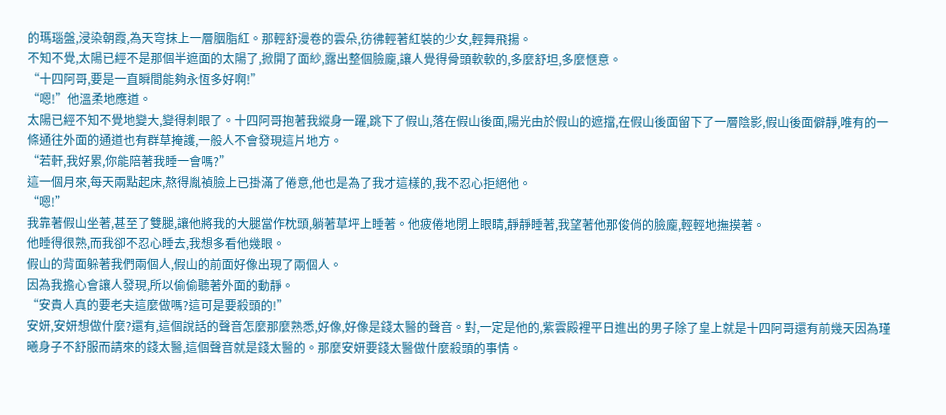的瑪瑙盤,浸染朝霞,為天穹抹上一層胭脂紅。那輕舒漫卷的雲朵,彷彿輕著紅裝的少女,輕舞飛揚。
不知不覺,太陽已經不是那個半遮面的太陽了,掀開了面紗,露出整個臉龐,讓人覺得骨頭軟軟的,多麼舒坦,多麼愜意。
“十四阿哥,要是一直瞬間能夠永恆多好啊!”
“嗯!”他溫柔地應道。
太陽已經不知不覺地變大,變得刺眼了。十四阿哥抱著我縱身一躍,跳下了假山,落在假山後面,陽光由於假山的遮擋,在假山後面留下了一層陰影,假山後面僻靜,唯有的一條通往外面的通道也有群草掩護,一般人不會發現這片地方。
“若軒,我好累,你能陪著我睡一會嗎?”
這一個月來,每天兩點起床,熬得胤禎臉上已掛滿了倦意,他也是為了我才這樣的,我不忍心拒絕他。
“嗯!”
我靠著假山坐著,甚至了雙腿,讓他將我的大腿當作枕頭,躺著草坪上睡著。他疲倦地閉上眼睛,靜靜睡著,我望著他那俊俏的臉龐,輕輕地撫摸著。
他睡得很熟,而我卻不忍心睡去,我想多看他幾眼。
假山的背面躲著我們兩個人,假山的前面好像出現了兩個人。
因為我擔心會讓人發現,所以偷偷聽著外面的動靜。
“安貴人真的要老夫這麼做嗎?這可是要殺頭的!”
安妍,安妍想做什麼?還有,這個說話的聲音怎麼那麼熟悉,好像,好像是錢太醫的聲音。對,一定是他的,紫雲殿裡平日進出的男子除了皇上就是十四阿哥還有前幾天因為瑾曦身子不舒服而請來的錢太醫,這個聲音就是錢太醫的。那麼安妍要錢太醫做什麼殺頭的事情。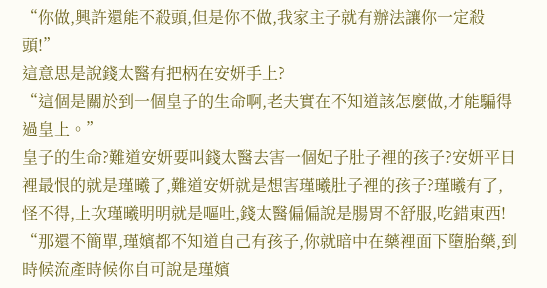“你做,興許還能不殺頭,但是你不做,我家主子就有辦法讓你一定殺頭!”
這意思是說錢太醫有把柄在安妍手上?
“這個是關於到一個皇子的生命啊,老夫實在不知道該怎麼做,才能騙得過皇上。”
皇子的生命?難道安妍要叫錢太醫去害一個妃子肚子裡的孩子?安妍平日裡最恨的就是瑾曦了,難道安妍就是想害瑾曦肚子裡的孩子?瑾曦有了,怪不得,上次瑾曦明明就是嘔吐,錢太醫偏偏說是腸胃不舒服,吃錯東西!
“那還不簡單,瑾嬪都不知道自己有孩子,你就暗中在藥裡面下墮胎藥,到時候流產時候你自可說是瑾嬪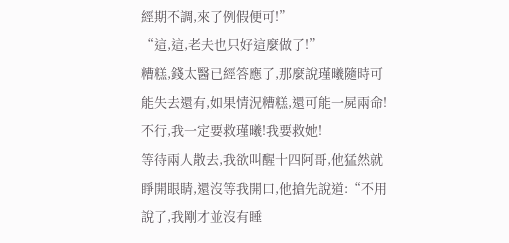經期不調,來了例假便可!”
“這,這,老夫也只好這麼做了!”
糟糕,錢太醫已經答應了,那麼說瑾曦隨時可能失去還有,如果情況糟糕,還可能一屍兩命!不行,我一定要救瑾曦!我要救她!
等待兩人散去,我欲叫醒十四阿哥,他猛然就睜開眼睛,還沒等我開口,他搶先說道:“不用說了,我剛才並沒有睡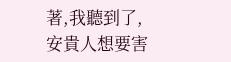著,我聽到了,安貴人想要害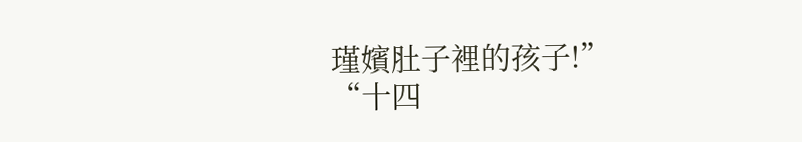瑾嬪肚子裡的孩子!”
“十四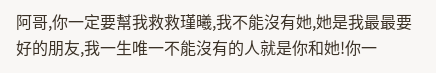阿哥,你一定要幫我救救瑾曦,我不能沒有她,她是我最最要好的朋友,我一生唯一不能沒有的人就是你和她!你一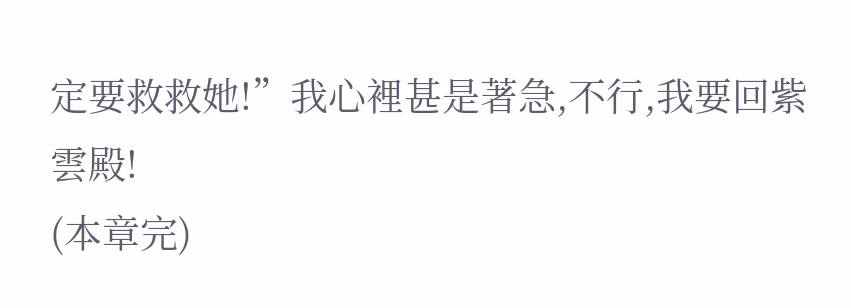定要救救她!”我心裡甚是著急,不行,我要回紫雲殿!
(本章完)